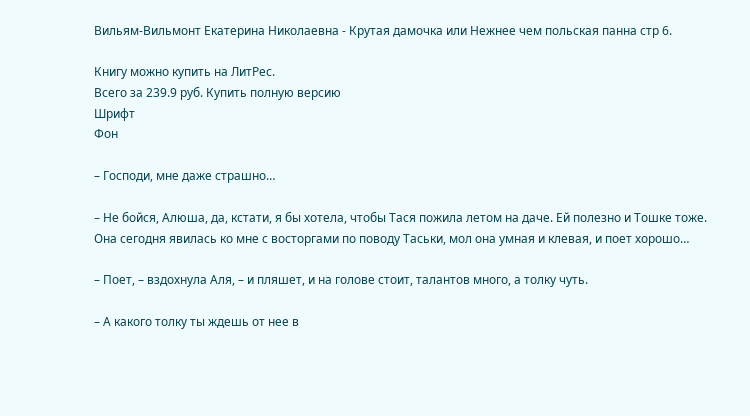Вильям-Вильмонт Екатерина Николаевна - Крутая дамочка или Нежнее чем польская панна стр 6.

Книгу можно купить на ЛитРес.
Всего за 239.9 руб. Купить полную версию
Шрифт
Фон

– Господи, мне даже страшно…

– Не бойся, Алюша, да, кстати, я бы хотела, чтобы Тася пожила летом на даче. Ей полезно и Тошке тоже. Она сегодня явилась ко мне с восторгами по поводу Таськи, мол она умная и клевая, и поет хорошо…

– Поет, – вздохнула Аля, – и пляшет, и на голове стоит, талантов много, а толку чуть.

– А какого толку ты ждешь от нее в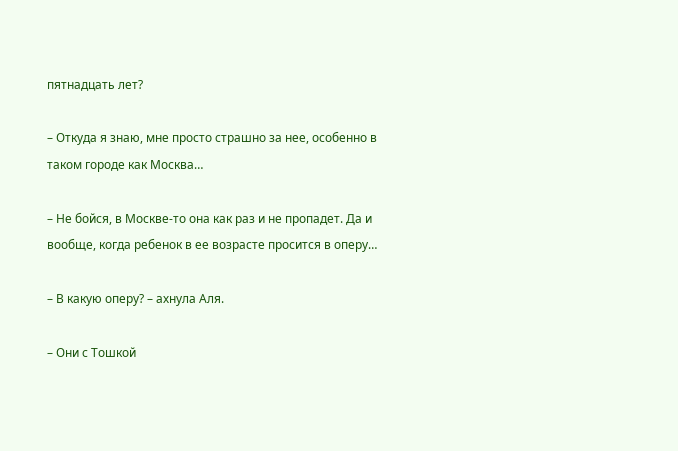пятнадцать лет?

– Откуда я знаю, мне просто страшно за нее, особенно в таком городе как Москва…

– Не бойся, в Москве-то она как раз и не пропадет. Да и вообще, когда ребенок в ее возрасте просится в оперу…

– В какую оперу? – ахнула Аля.

– Они с Тошкой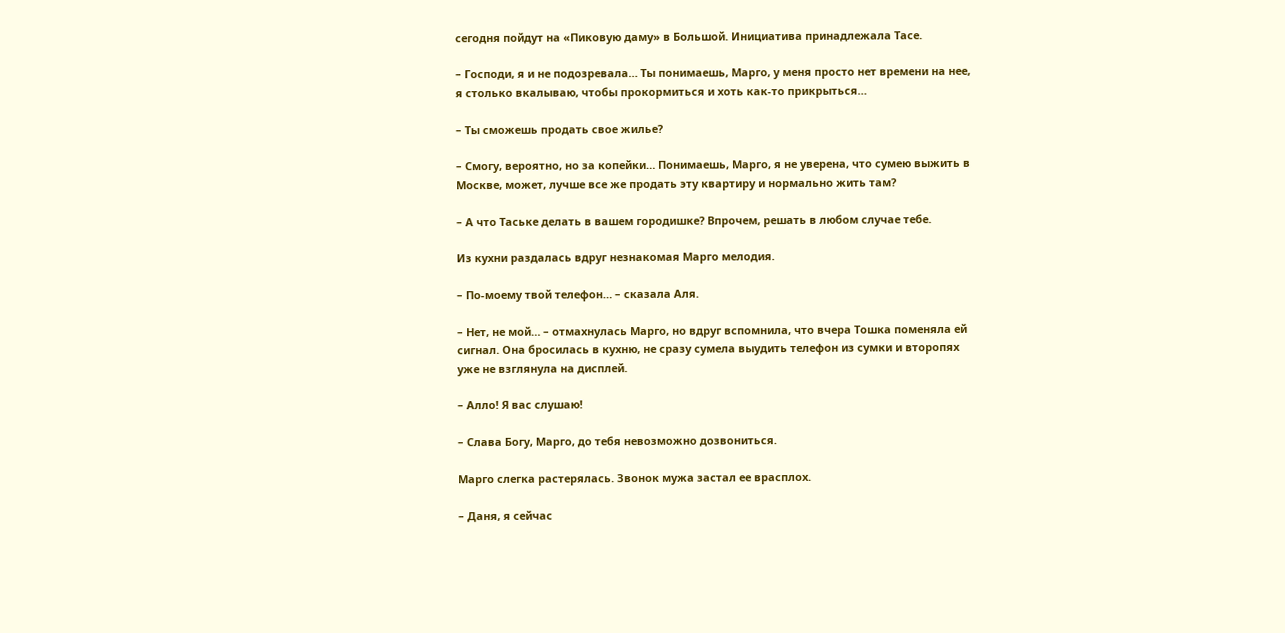сегодня пойдут на «Пиковую даму» в Большой. Инициатива принадлежала Тасе.

– Господи, я и не подозревала… Ты понимаешь, Марго, у меня просто нет времени на нее, я столько вкалываю, чтобы прокормиться и хоть как-то прикрыться…

– Ты сможешь продать свое жилье?

– Смогу, вероятно, но за копейки… Понимаешь, Марго, я не уверена, что сумею выжить в Москве, может, лучше все же продать эту квартиру и нормально жить там?

– А что Таське делать в вашем городишке? Впрочем, решать в любом случае тебе.

Из кухни раздалась вдруг незнакомая Марго мелодия.

– По-моему твой телефон… – сказала Аля.

– Нет, не мой… – отмахнулась Марго, но вдруг вспомнила, что вчера Тошка поменяла ей сигнал. Она бросилась в кухню, не сразу сумела выудить телефон из сумки и второпях уже не взглянула на дисплей.

– Алло! Я вас слушаю!

– Слава Богу, Марго, до тебя невозможно дозвониться.

Марго слегка растерялась. Звонок мужа застал ее врасплох.

– Даня, я сейчас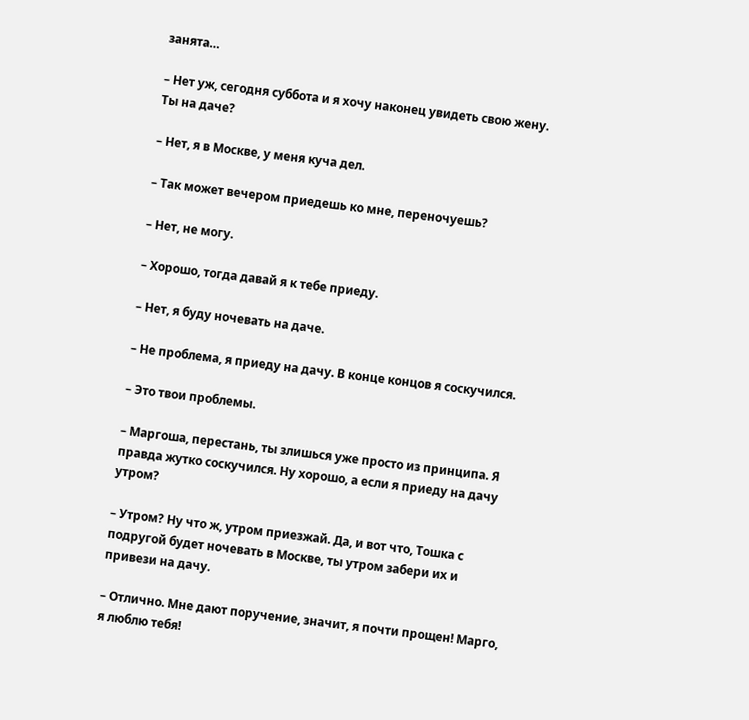занята…

– Нет уж, сегодня суббота и я хочу наконец увидеть свою жену. Ты на даче?

– Нет, я в Москве, у меня куча дел.

– Так может вечером приедешь ко мне, переночуешь?

– Нет, не могу.

– Хорошо, тогда давай я к тебе приеду.

– Нет, я буду ночевать на даче.

– Не проблема, я приеду на дачу. В конце концов я соскучился.

– Это твои проблемы.

– Маргоша, перестань, ты злишься уже просто из принципа. Я правда жутко соскучился. Ну хорошо, а если я приеду на дачу утром?

– Утром? Ну что ж, утром приезжай. Да, и вот что, Тошка с подругой будет ночевать в Москве, ты утром забери их и привези на дачу.

– Отлично. Мне дают поручение, значит, я почти прощен! Марго, я люблю тебя!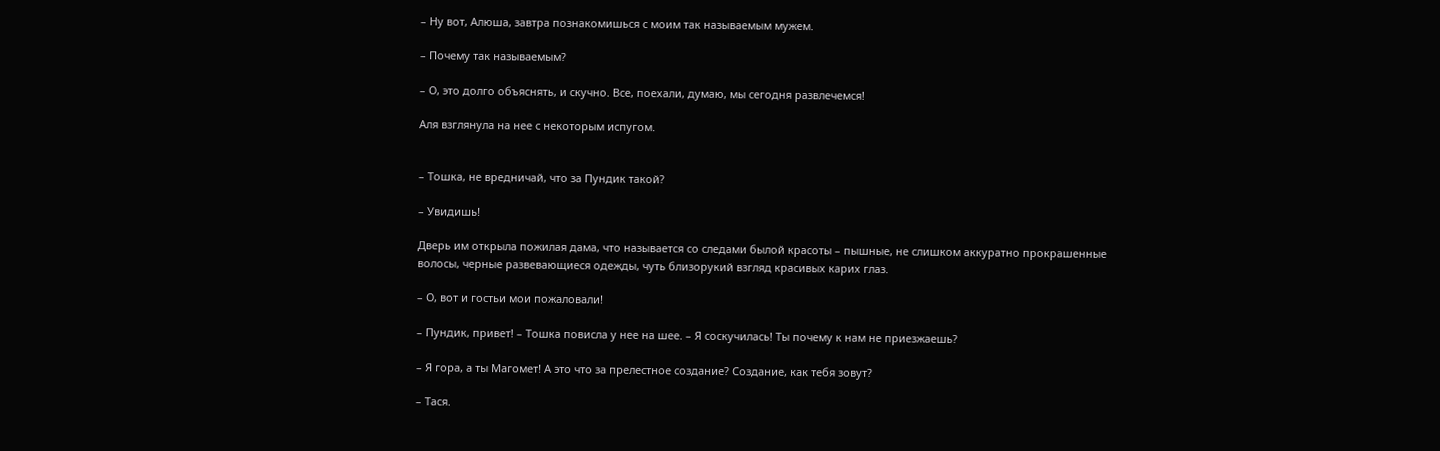– Ну вот, Алюша, завтра познакомишься с моим так называемым мужем.

– Почему так называемым?

– О, это долго объяснять, и скучно. Все, поехали, думаю, мы сегодня развлечемся!

Аля взглянула на нее с некоторым испугом.


– Тошка, не вредничай, что за Пундик такой?

– Увидишь!

Дверь им открыла пожилая дама, что называется со следами былой красоты – пышные, не слишком аккуратно прокрашенные волосы, черные развевающиеся одежды, чуть близорукий взгляд красивых карих глаз.

– О, вот и гостьи мои пожаловали!

– Пундик, привет! – Тошка повисла у нее на шее. – Я соскучилась! Ты почему к нам не приезжаешь?

– Я гора, а ты Магомет! А это что за прелестное создание? Создание, как тебя зовут?

– Тася.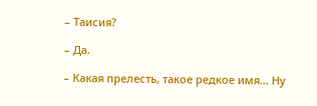– Таисия?

– Да.

– Какая прелесть, такое редкое имя… Ну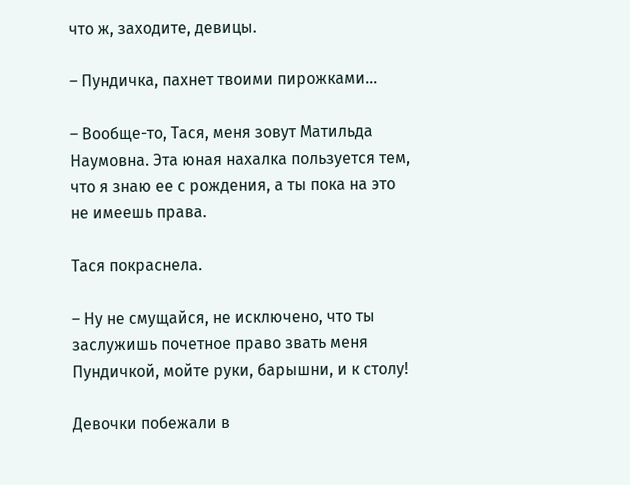что ж, заходите, девицы.

– Пундичка, пахнет твоими пирожками…

– Вообще-то, Тася, меня зовут Матильда Наумовна. Эта юная нахалка пользуется тем, что я знаю ее с рождения, а ты пока на это не имеешь права.

Тася покраснела.

– Ну не смущайся, не исключено, что ты заслужишь почетное право звать меня Пундичкой, мойте руки, барышни, и к столу!

Девочки побежали в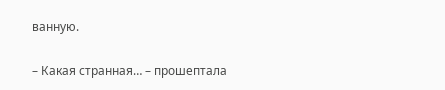ванную.

– Какая странная… – прошептала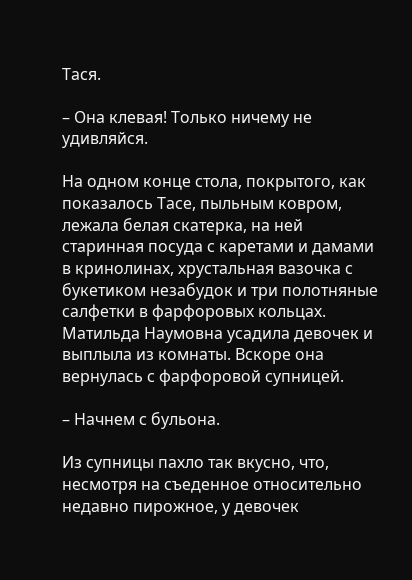Тася.

– Она клевая! Только ничему не удивляйся.

На одном конце стола, покрытого, как показалось Тасе, пыльным ковром, лежала белая скатерка, на ней старинная посуда с каретами и дамами в кринолинах, хрустальная вазочка с букетиком незабудок и три полотняные салфетки в фарфоровых кольцах. Матильда Наумовна усадила девочек и выплыла из комнаты. Вскоре она вернулась с фарфоровой супницей.

– Начнем с бульона.

Из супницы пахло так вкусно, что, несмотря на съеденное относительно недавно пирожное, у девочек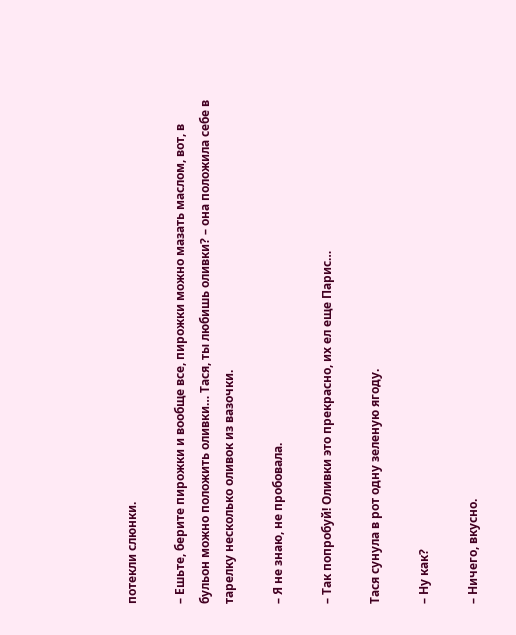потекли слюнки.

– Ешьте, берите пирожки и вообще все, пирожки можно мазать маслом, вот, в бульон можно положить оливки… Тася, ты любишь оливки? – она положила себе в тарелку несколько оливок из вазочки.

– Я не знаю, не пробовала.

– Так попробуй! Оливки это прекрасно, их ел еще Парис…

Тася сунула в рот одну зеленую ягоду.

– Ну как?

– Ничего, вкусно.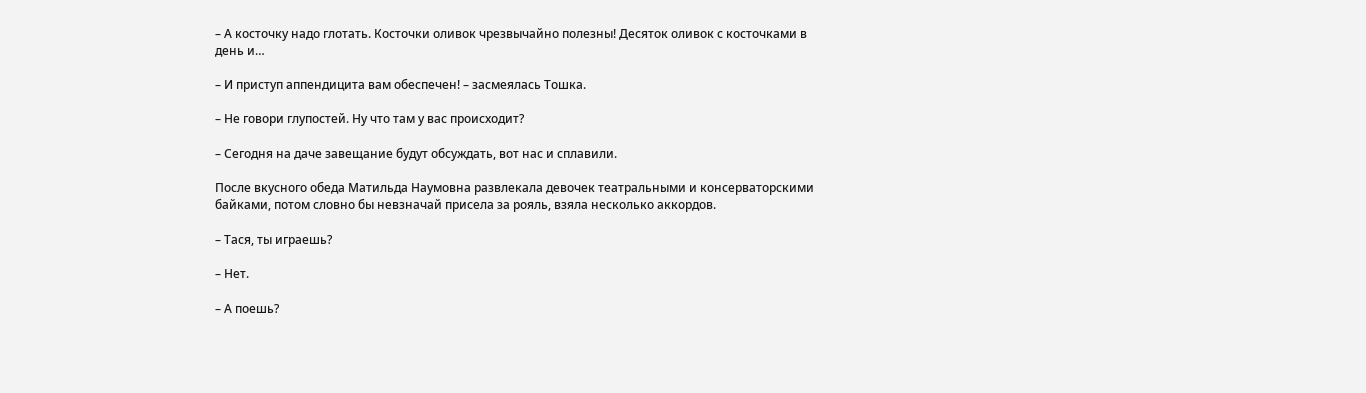– А косточку надо глотать. Косточки оливок чрезвычайно полезны! Десяток оливок с косточками в день и…

– И приступ аппендицита вам обеспечен! – засмеялась Тошка.

– Не говори глупостей. Ну что там у вас происходит?

– Сегодня на даче завещание будут обсуждать, вот нас и сплавили.

После вкусного обеда Матильда Наумовна развлекала девочек театральными и консерваторскими байками, потом словно бы невзначай присела за рояль, взяла несколько аккордов.

– Тася, ты играешь?

– Нет.

– А поешь?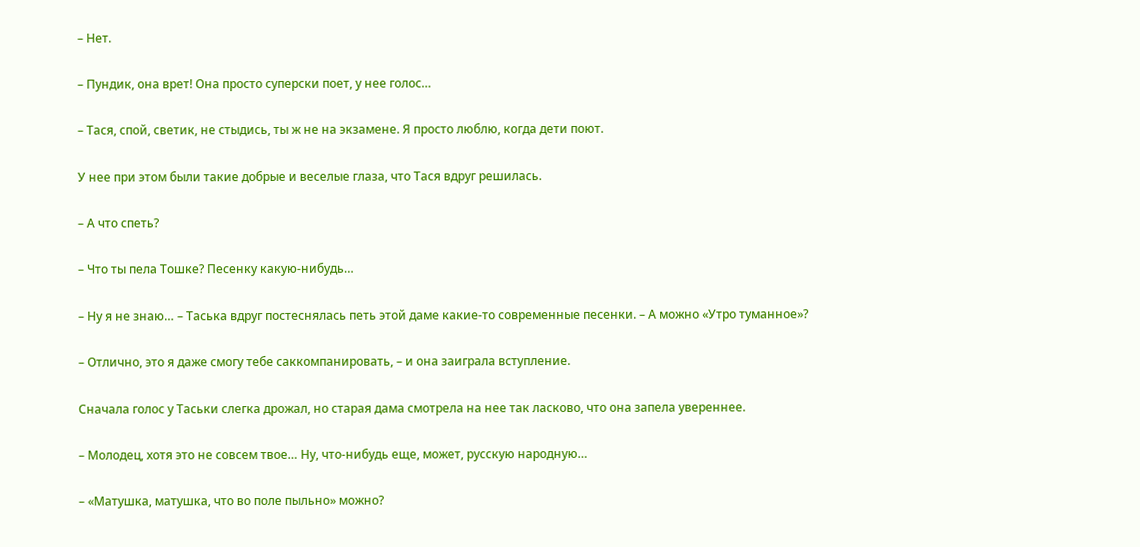– Нет.

– Пундик, она врет! Она просто суперски поет, у нее голос…

– Тася, спой, светик, не стыдись, ты ж не на экзамене. Я просто люблю, когда дети поют.

У нее при этом были такие добрые и веселые глаза, что Тася вдруг решилась.

– А что спеть?

– Что ты пела Тошке? Песенку какую-нибудь…

– Ну я не знаю… – Таська вдруг постеснялась петь этой даме какие-то современные песенки. – А можно «Утро туманное»?

– Отлично, это я даже смогу тебе саккомпанировать, – и она заиграла вступление.

Сначала голос у Таськи слегка дрожал, но старая дама смотрела на нее так ласково, что она запела увереннее.

– Молодец, хотя это не совсем твое… Ну, что-нибудь еще, может, русскую народную…

– «Матушка, матушка, что во поле пыльно» можно?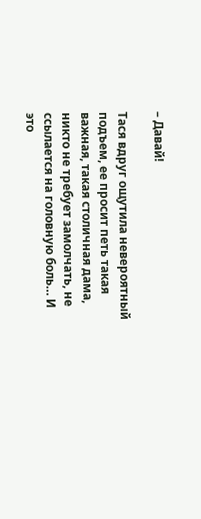– Давай!

Тася вдруг ощутила невероятный подъем, ее просит петь такая важная, такая столичная дама, никто не требует замолчать, не ссылается на головную боль… И это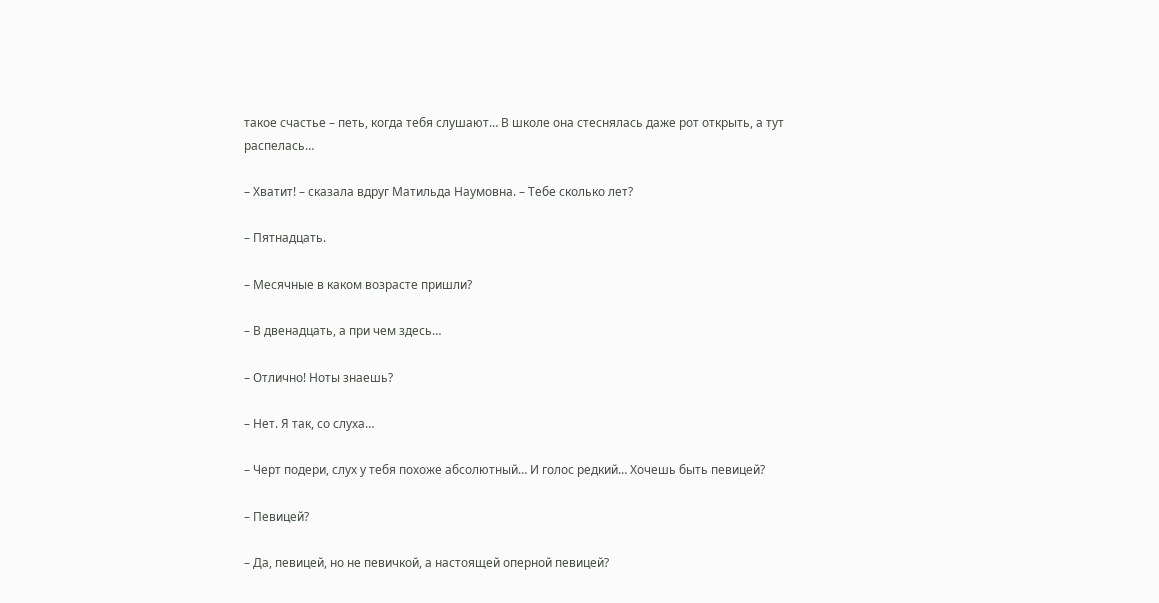такое счастье – петь, когда тебя слушают… В школе она стеснялась даже рот открыть, а тут распелась…

– Хватит! – сказала вдруг Матильда Наумовна. – Тебе сколько лет?

– Пятнадцать.

– Месячные в каком возрасте пришли?

– В двенадцать, а при чем здесь…

– Отлично! Ноты знаешь?

– Нет. Я так, со слуха…

– Черт подери, слух у тебя похоже абсолютный… И голос редкий… Хочешь быть певицей?

– Певицей?

– Да, певицей, но не певичкой, а настоящей оперной певицей?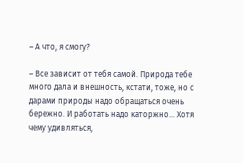– А что, я смогу?

– Все зависит от тебя самой. Природа тебе много дала и внешность, кстати, тоже, но с дарами природы надо обращаться очень бережно. И работать надо каторжно… Хотя чему удивляться,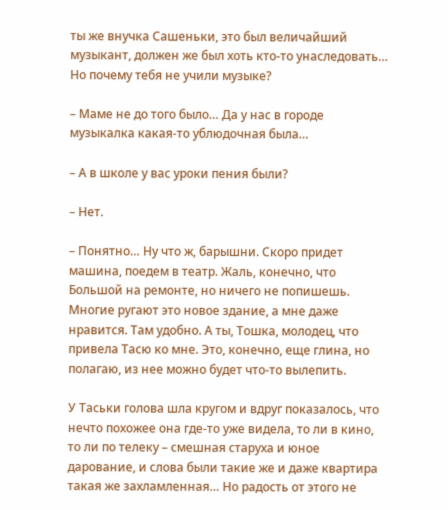ты же внучка Сашеньки, это был величайший музыкант, должен же был хоть кто-то унаследовать… Но почему тебя не учили музыке?

– Маме не до того было… Да у нас в городе музыкалка какая-то ублюдочная была…

– А в школе у вас уроки пения были?

– Нет.

– Понятно… Ну что ж, барышни. Скоро придет машина, поедем в театр. Жаль, конечно, что Большой на ремонте, но ничего не попишешь. Многие ругают это новое здание, а мне даже нравится. Там удобно. А ты, Тошка, молодец, что привела Тасю ко мне. Это, конечно, еще глина, но полагаю, из нее можно будет что-то вылепить.

У Таськи голова шла кругом и вдруг показалось, что нечто похожее она где-то уже видела, то ли в кино, то ли по телеку – смешная старуха и юное дарование, и слова были такие же и даже квартира такая же захламленная… Но радость от этого не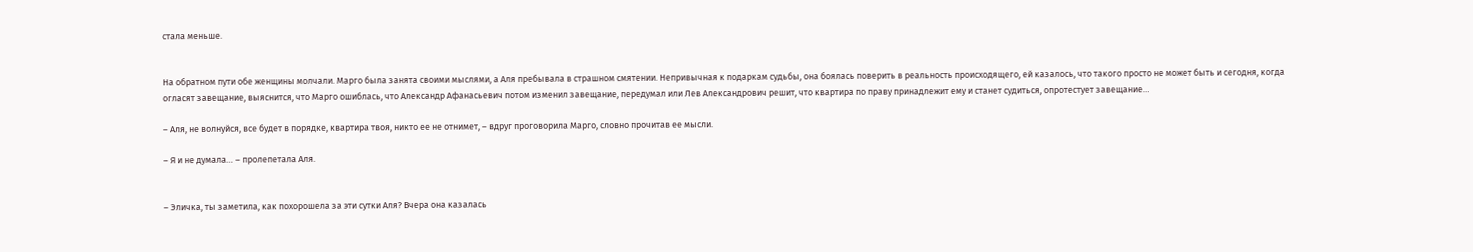стала меньше.


На обратном пути обе женщины молчали. Марго была занята своими мыслями, а Аля пребывала в страшном смятении. Непривычная к подаркам судьбы, она боялась поверить в реальность происходящего, ей казалось, что такого просто не может быть и сегодня, когда огласят завещание, выяснится, что Марго ошиблась, что Александр Афанасьевич потом изменил завещание, передумал или Лев Александрович решит, что квартира по праву принадлежит ему и станет судиться, опротестует завещание…

– Аля, не волнуйся, все будет в порядке, квартира твоя, никто ее не отнимет, – вдруг проговорила Марго, словно прочитав ее мысли.

– Я и не думала… – пролепетала Аля.


– Эличка, ты заметила, как похорошела за эти сутки Аля? Вчера она казалась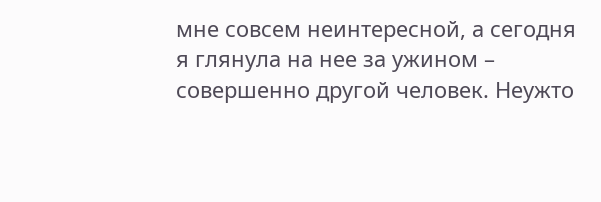мне совсем неинтересной, а сегодня я глянула на нее за ужином – совершенно другой человек. Неужто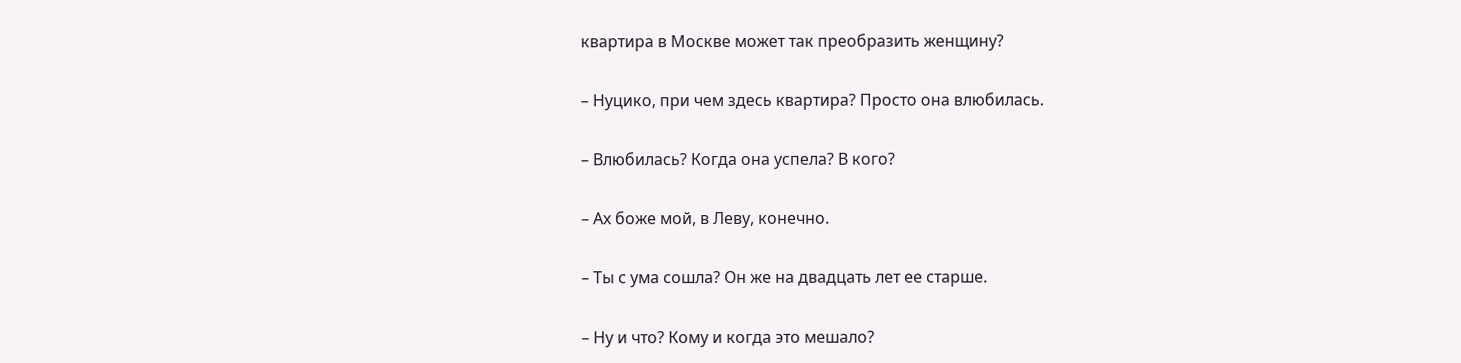квартира в Москве может так преобразить женщину?

– Нуцико, при чем здесь квартира? Просто она влюбилась.

– Влюбилась? Когда она успела? В кого?

– Ах боже мой, в Леву, конечно.

– Ты с ума сошла? Он же на двадцать лет ее старше.

– Ну и что? Кому и когда это мешало?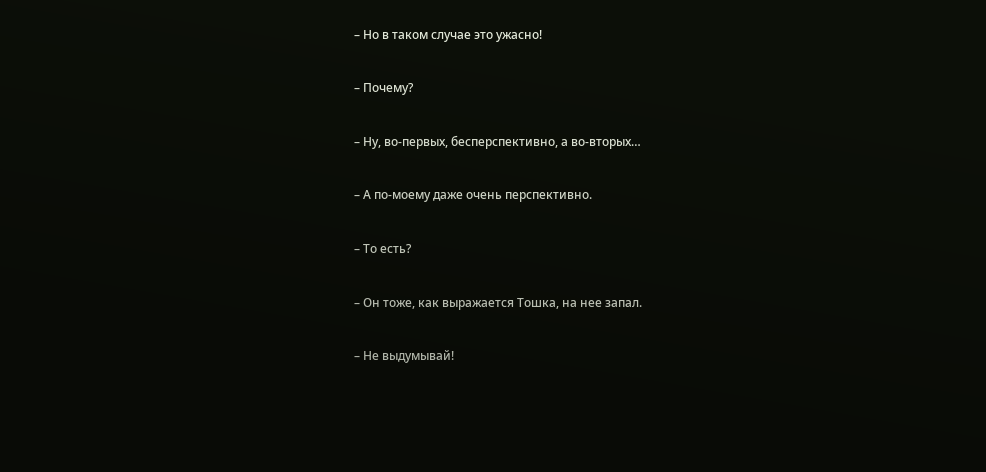– Но в таком случае это ужасно!

– Почему?

– Ну, во-первых, бесперспективно, а во-вторых…

– А по-моему даже очень перспективно.

– То есть?

– Он тоже, как выражается Тошка, на нее запал.

– Не выдумывай!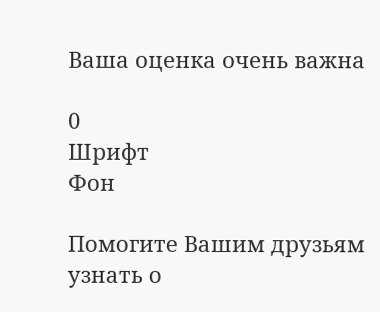Ваша оценка очень важна

0
Шрифт
Фон

Помогите Вашим друзьям узнать о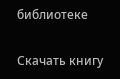библиотеке

Скачать книгу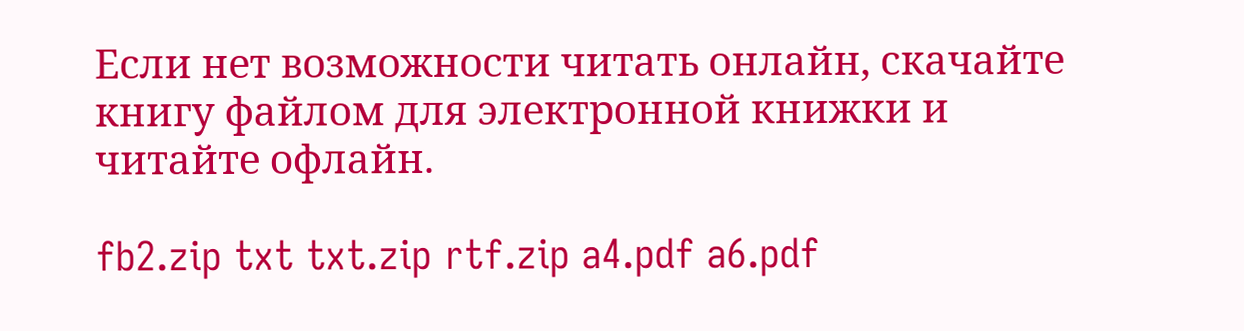Если нет возможности читать онлайн, скачайте книгу файлом для электронной книжки и читайте офлайн.

fb2.zip txt txt.zip rtf.zip a4.pdf a6.pdf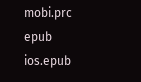mobi.prc epub ios.epub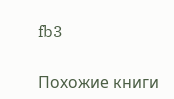fb3

Похожие книги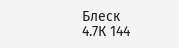Блеск
4.7К 144